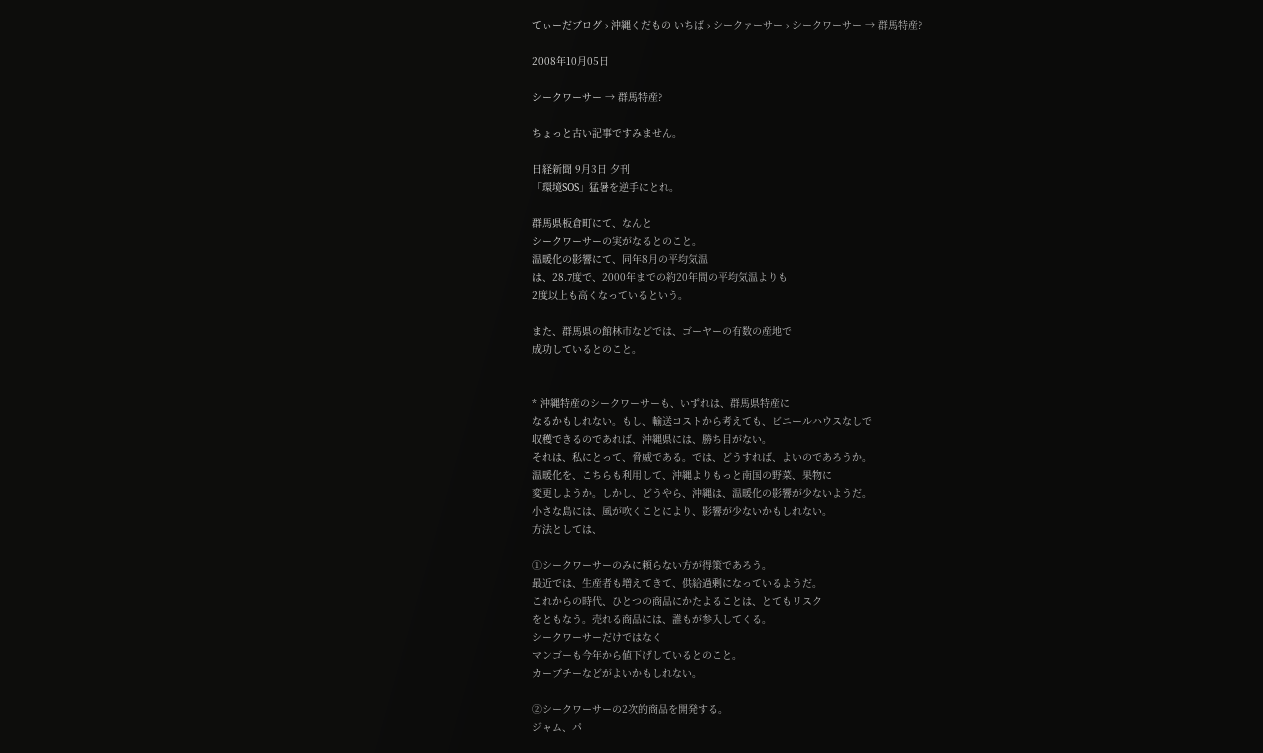てぃーだブログ › 沖縄くだもの いちば › シークァーサー › シークワーサー → 群馬特産?

2008年10月05日

シークワーサー → 群馬特産?

ちょっと古い記事ですみません。

日経新聞 9月3日 夕刊
「環境SOS」猛暑を逆手にとれ。

群馬県板倉町にて、なんと
シークワーサーの実がなるとのこと。
温暖化の影響にて、同年8月の平均気温
は、28.7度で、2000年までの約20年間の平均気温よりも
2度以上も高くなっているという。

また、群馬県の館林市などでは、ゴーヤーの有数の産地で
成功しているとのこと。


* 沖縄特産のシークワーサーも、いずれは、群馬県特産に
なるかもしれない。もし、輸送コストから考えても、ビニールハウスなしで
収穫できるのであれば、沖縄県には、勝ち目がない。
それは、私にとって、脅威である。では、どうすれば、よいのであろうか。
温暖化を、こちらも利用して、沖縄よりもっと南国の野菜、果物に
変更しようか。しかし、どうやら、沖縄は、温暖化の影響が少ないようだ。
小さな島には、風が吹くことにより、影響が少ないかもしれない。
方法としては、

①シークワーサーのみに頼らない方が得策であろう。
最近では、生産者も増えてきて、供給過剰になっているようだ。
これからの時代、ひとつの商品にかたよることは、とてもリスク
をともなう。売れる商品には、誰もが参入してくる。
シークワーサーだけではなく
マンゴーも今年から値下げしているとのこと。
カーブチーなどがよいかもしれない。

②シークワーサーの2次的商品を開発する。
ジャム、パ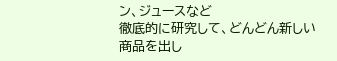ン、ジュースなど
徹底的に研究して、どんどん新しい商品を出し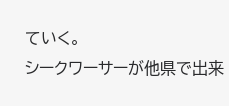ていく。
シークワーサーが他県で出来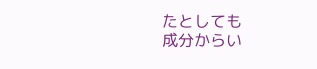たとしても
成分からい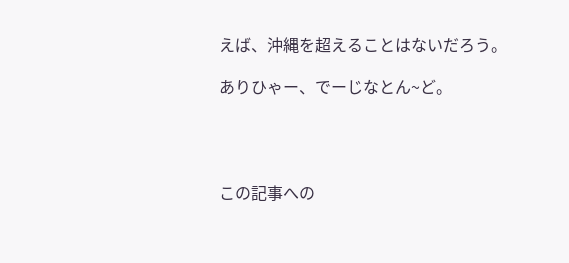えば、沖縄を超えることはないだろう。

ありひゃー、でーじなとん~ど。




この記事への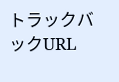トラックバックURL